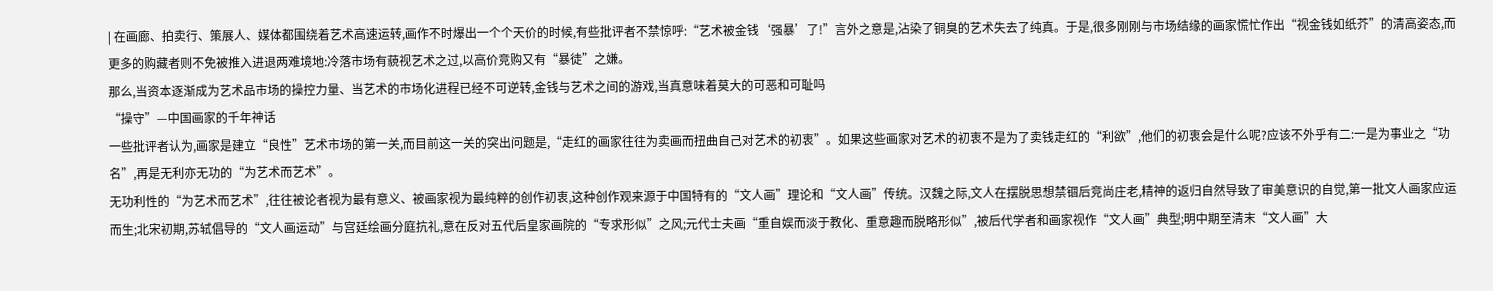| 在画廊、拍卖行、策展人、媒体都围绕着艺术高速运转,画作不时爆出一个个天价的时候,有些批评者不禁惊呼:“艺术被金钱‘强暴’了!”言外之意是,沾染了铜臭的艺术失去了纯真。于是,很多刚刚与市场结缘的画家慌忙作出“视金钱如纸芥”的清高姿态,而更多的购藏者则不免被推入进退两难境地:冷落市场有藐视艺术之过,以高价竞购又有“暴徒”之嫌。
那么,当资本逐渐成为艺术品市场的操控力量、当艺术的市场化进程已经不可逆转,金钱与艺术之间的游戏,当真意味着莫大的可恶和可耻吗
“操守”—中国画家的千年神话
一些批评者认为,画家是建立“良性”艺术市场的第一关,而目前这一关的突出问题是,“走红的画家往往为卖画而扭曲自己对艺术的初衷”。如果这些画家对艺术的初衷不是为了卖钱走红的“利欲”,他们的初衷会是什么呢?应该不外乎有二:一是为事业之“功名”,再是无利亦无功的“为艺术而艺术”。
无功利性的“为艺术而艺术”,往往被论者视为最有意义、被画家视为最纯粹的创作初衷,这种创作观来源于中国特有的“文人画”理论和“文人画”传统。汉魏之际,文人在摆脱思想禁锢后竞尚庄老,精神的返归自然导致了审美意识的自觉,第一批文人画家应运而生;北宋初期,苏轼倡导的“文人画运动”与宫廷绘画分庭抗礼,意在反对五代后皇家画院的“专求形似”之风;元代士夫画“重自娱而淡于教化、重意趣而脱略形似”,被后代学者和画家视作“文人画”典型;明中期至清末“文人画”大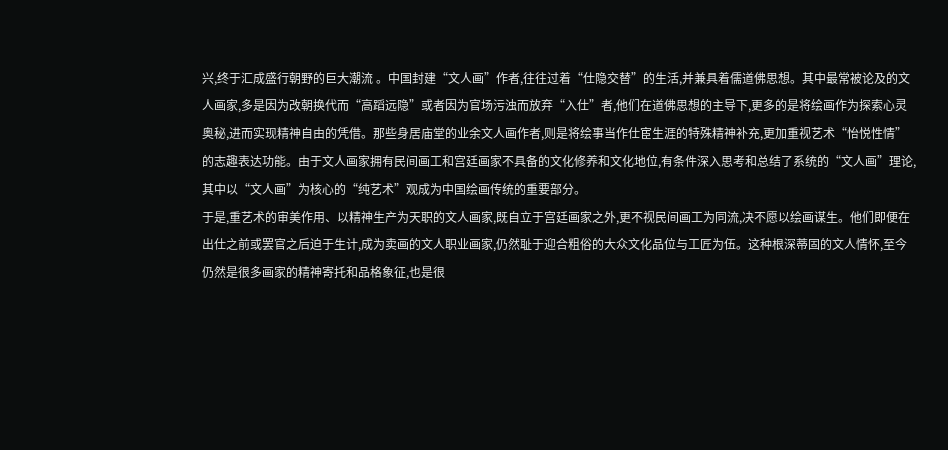兴,终于汇成盛行朝野的巨大潮流 。中国封建“文人画”作者,往往过着“仕隐交替”的生活,并兼具着儒道佛思想。其中最常被论及的文人画家,多是因为改朝换代而“高蹈远隐”或者因为官场污浊而放弃“入仕”者,他们在道佛思想的主导下,更多的是将绘画作为探索心灵奥秘,进而实现精神自由的凭借。那些身居庙堂的业余文人画作者,则是将绘事当作仕宦生涯的特殊精神补充,更加重视艺术“怡悦性情”的志趣表达功能。由于文人画家拥有民间画工和宫廷画家不具备的文化修养和文化地位,有条件深入思考和总结了系统的“文人画”理论,其中以“文人画”为核心的“纯艺术”观成为中国绘画传统的重要部分。
于是,重艺术的审美作用、以精神生产为天职的文人画家,既自立于宫廷画家之外,更不视民间画工为同流,决不愿以绘画谋生。他们即便在出仕之前或罢官之后迫于生计,成为卖画的文人职业画家,仍然耻于迎合粗俗的大众文化品位与工匠为伍。这种根深蒂固的文人情怀,至今仍然是很多画家的精神寄托和品格象征,也是很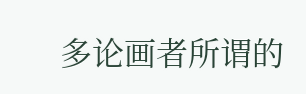多论画者所谓的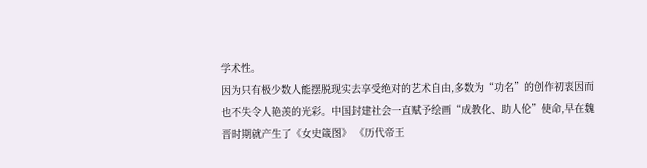学术性。
因为只有极少数人能摆脱现实去享受绝对的艺术自由,多数为“功名”的创作初衷因而也不失令人艳羡的光彩。中国封建社会一直赋予绘画“成教化、助人伦”使命,早在魏晋时期就产生了《女史箴图》 《历代帝王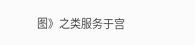图》之类服务于宫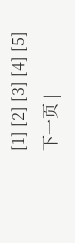[1] [2] [3] [4] [5] 下一页 |